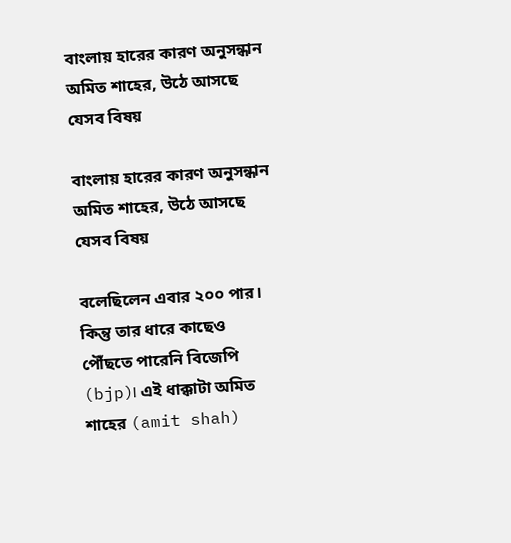বাংলায় হারের কারণ অনুসন্ধান অমিত শাহের, উঠে আসছে যেসব বিষয়

বাংলায় হারের কারণ অনুসন্ধান অমিত শাহের, উঠে আসছে যেসব বিষয়

বলেছিলেন এবার ২০০ পার। কিন্তু তার ধারে কাছেও পৌঁছতে পারেনি বিজেপি (bjp)। এই ধাক্কাটা অমিত শাহের (amit shah)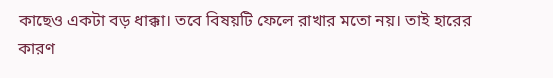কাছেও একটা বড় ধাক্কা। তবে বিষয়টি ফেলে রাখার মতো নয়। তাই হারের কারণ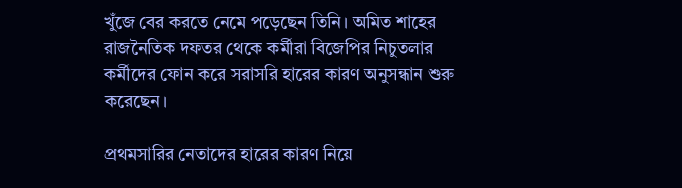খুঁজে বের করতে নেমে পড়েছেন তিনি। অমিত শাহের রাজনৈতিক দফতর থেকে কর্মীরা বিজেপির নিচুতলার কর্মীদের ফোন করে সরাসরি হারের কারণ অনুসন্ধান শুরু করেছেন।

প্রথমসারির নেতাদের হারের কারণ নিয়ে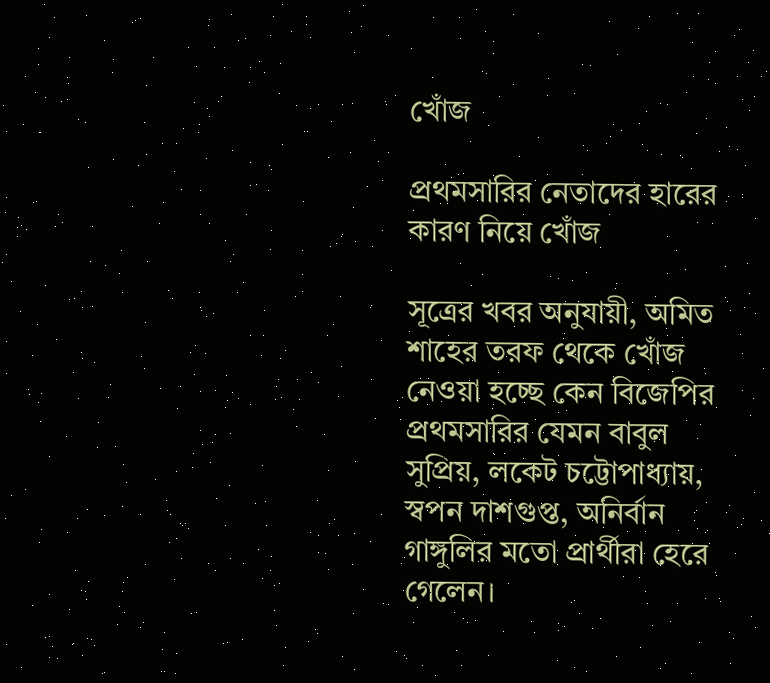খোঁজ

প্রথমসারির নেতাদের হারের কারণ নিয়ে খোঁজ

সূত্রের খবর অনুযায়ী, অমিত শাহের তরফ থেকে খোঁজ নেওয়া হচ্ছে কেন বিজেপির প্রথমসারির যেমন বাবুল সুপ্রিয়, লকেট চট্টোপাধ্যায়, স্বপন দাশগুপ্ত, অনির্বান গাঙ্গুলির মতো প্রার্থীরা হেরে গেলেন।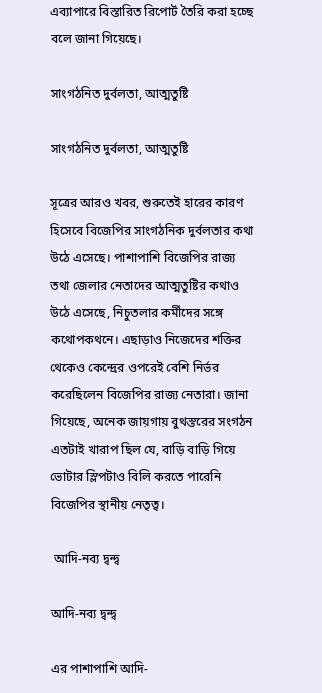এব্যাপারে বিস্তারিত রিপোর্ট তৈরি করা হচ্ছে বলে জানা গিয়েছে।

সাংগঠনিত দুর্বলতা, আত্মতুষ্টি

সাংগঠনিত দুর্বলতা, আত্মতুষ্টি

সূত্রের আরও খবর, শুরুতেই হারের কারণ হিসেবে বিজেপির সাংগঠনিক দুর্বলতার কথা উঠে এসেছে। পাশাপাশি বিজেপির রাজ্য তথা জেলার নেতাদের আত্মতুষ্টির কথাও উঠে এসেছে, নিচুতলার কর্মীদের সঙ্গে কথোপকথনে। এছাড়াও নিজেদের শক্তির থেকেও কেন্দ্রের ওপরেই বেশি নির্ভর করেছিলেন বিজেপির রাজ্য নেতারা। জানা গিয়েছে, অনেক জায়গায় বুথস্তরের সংগঠন এতটাই খারাপ ছিল যে, বাড়ি বাড়ি গিয়ে ভোটার স্লিপটাও বিলি করতে পারেনি বিজেপির স্থানীয় নেতৃত্ব।

 আদি-নব্য দ্বন্দ্ব

আদি-নব্য দ্বন্দ্ব

এর পাশাপাশি আদি-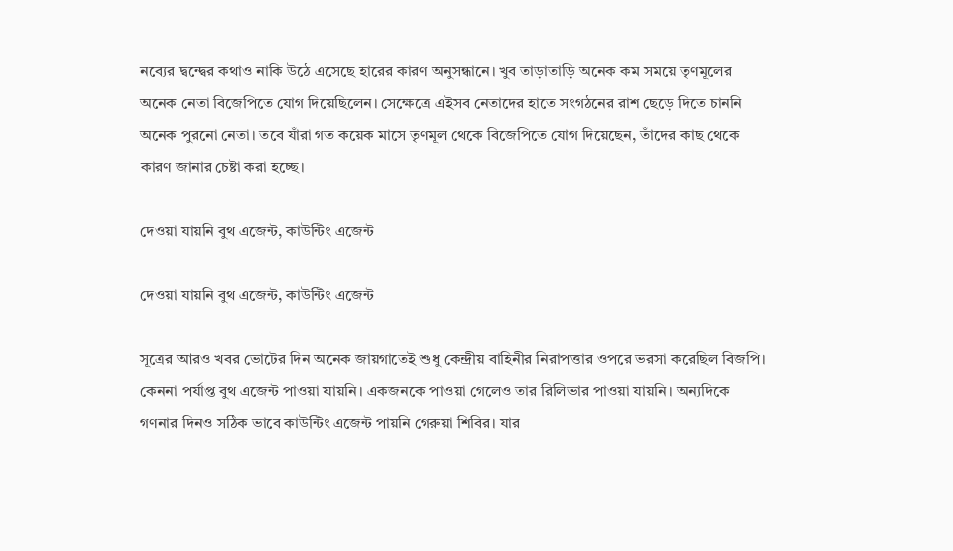নব্যের দ্বন্দ্বের কথাও নাকি উঠে এসেছে হারের কারণ অনুসন্ধানে। খুব তাড়াতাড়ি অনেক কম সময়ে তৃণমূলের অনেক নেতা বিজেপিতে যোগ দিয়েছিলেন। সেক্ষেত্রে এইসব নেতাদের হাতে সংগঠনের রাশ ছেড়ে দিতে চাননি অনেক পুরনো নেতা। তবে যাঁরা গত কয়েক মাসে তৃণমূল থেকে বিজেপিতে যোগ দিয়েছেন, তাঁদের কাছ থেকে কারণ জানার চেষ্টা করা হচ্ছে।

দেওয়া যায়নি বুথ এজেন্ট, কাউন্টিং এজেন্ট

দেওয়া যায়নি বুথ এজেন্ট, কাউন্টিং এজেন্ট

সূত্রের আরও খবর ভোটের দিন অনেক জায়গাতেই শুধু কেন্দ্রীয় বাহিনীর নিরাপত্তার ওপরে ভরসা করেছিল বিজপি। কেননা পর্যাপ্ত বুথ এজেন্ট পাওয়া যায়নি। একজনকে পাওয়া গেলেও তার রিলিভার পাওয়া যায়নি। অন্যদিকে গণনার দিনও সঠিক ভাবে কাউন্টিং এজেন্ট পায়নি গেরুয়া শিবির। যার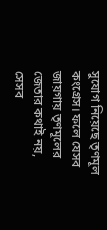সুযোগ নিয়েছে তৃণমূল কংগ্রেস। ফলে যেসব জায়গায় তৃণমূলের জেতার কথাই নয়, সেসব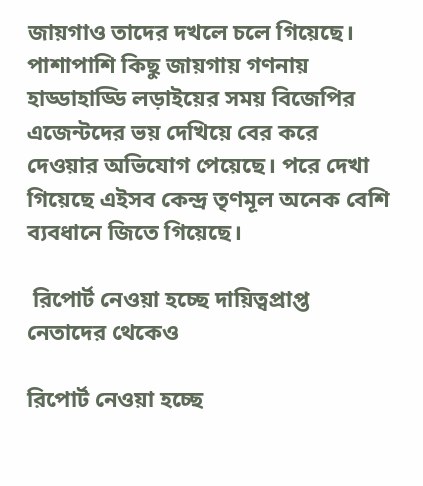জায়গাও তাদের দখলে চলে গিয়েছে। পাশাপাশি কিছু জায়গায় গণনায় হাড্ডাহাড্ডি লড়াইয়ের সময় বিজেপির এজেন্টদের ভয় দেখিয়ে বের করে দেওয়ার অভিযোগ পেয়েছে। পরে দেখা গিয়েছে এইসব কেন্দ্র তৃণমূল অনেক বেশি ব্যবধানে জিতে গিয়েছে।

 রিপোর্ট নেওয়া হচ্ছে দায়িত্বপ্রাপ্ত নেতাদের থেকেও

রিপোর্ট নেওয়া হচ্ছে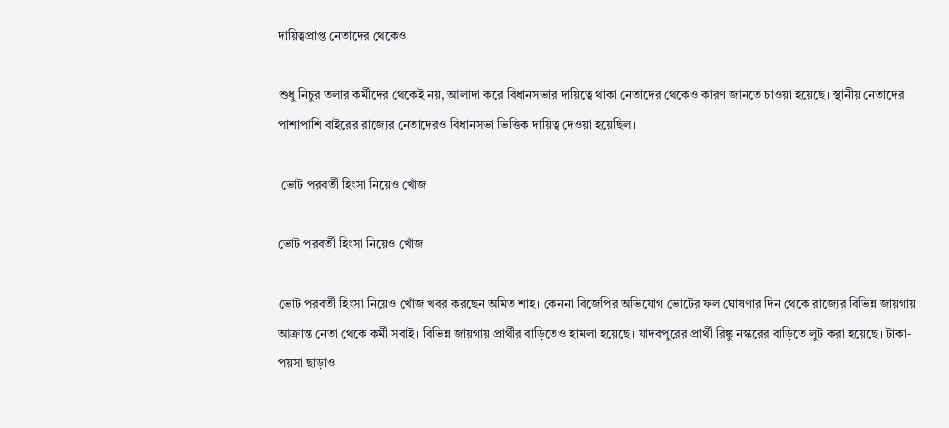দায়িত্বপ্রাপ্ত নেতাদের থেকেও

শুধু নিচুর তলার কর্মীদের থেকেই নয়, আলাদা করে বিধানসভার দায়িত্বে থাকা নেতাদের থেকেও কারণ জানতে চাওয়া হয়েছে। স্থানীয় নেতাদের পাশাপাশি বাইরের রাজ্যের নেতাদেরও বিধানসভা ভিত্তিক দায়িত্ব দেওয়া হয়েছিল।

 ভোট পরবর্তী হিংসা নিয়েও খোঁজ

ভোট পরবর্তী হিংসা নিয়েও খোঁজ

ভোট পরবর্তী হিংসা নিয়েও খোঁজ খবর করছেন অমিত শাহ। কেননা বিজেপির অভিযোগ ভোটের ফল ঘোষণার দিন থেকে রাজ্যের বিভিন্ন জায়গায় আক্রান্ত নেতা থেকে কর্মী সবাই। বিভিন্ন জায়গায় প্রার্থীর বাড়িতেও হামলা হয়েছে। যাদবপুরের প্রার্থী রিঙ্কু নস্করের বাড়িতে লুট করা হয়েছে। টাকা-পয়সা ছাড়াও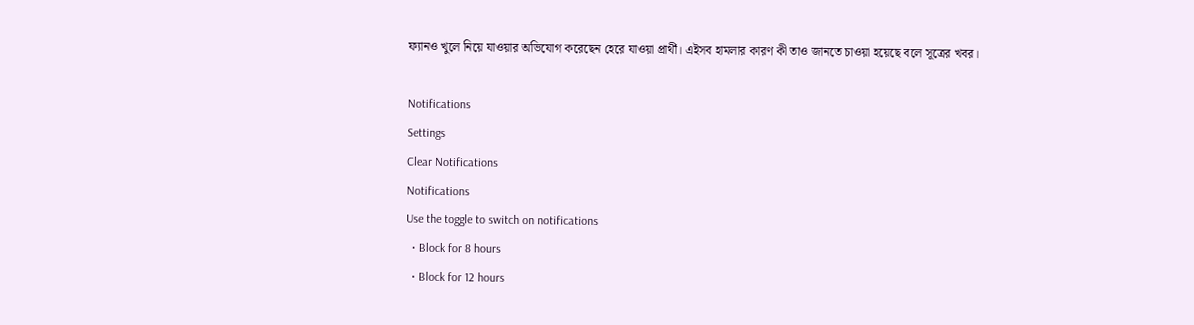ফ্যানও খুলে নিয়ে যাওয়ার অভিযোগ করেছেন হেরে যাওয়া প্রার্থী। এইসব হামলার কারণ কী তাও জানতে চাওয়া হয়েছে বলে সূত্রের খবর।

Notifications
Settings
Clear Notifications
Notifications
Use the toggle to switch on notifications
  • Block for 8 hours
  • Block for 12 hours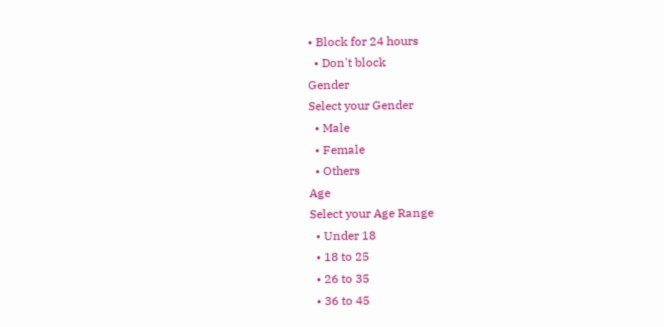• Block for 24 hours
  • Don't block
Gender
Select your Gender
  • Male
  • Female
  • Others
Age
Select your Age Range
  • Under 18
  • 18 to 25
  • 26 to 35
  • 36 to 45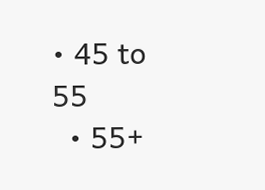• 45 to 55
  • 55+